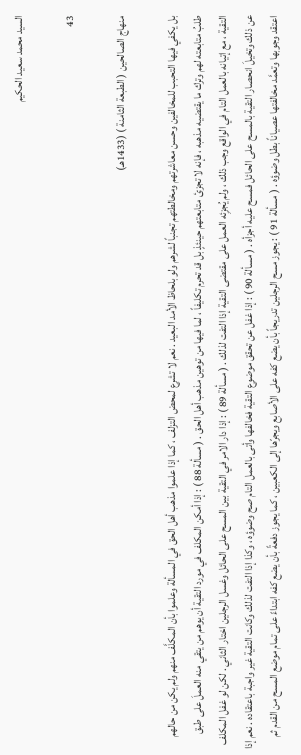السيد محمد سعيد الحكيم

43

منهاج الصالحين ( الطبعة الثامنة ) (1433هـ)

بل يكفي فيها التحبب للمخالفين وحسن معاشرتهم ومخالطتهم تجنباً لشرهم ولو بلحاظ الأمد البعيد . نعم لا تشرع لمحض التزلف ، كما إذا علموا مذهب أهل الحق في المسألة وعلموا بأن المكلَّف منهم ولم يكن من حالهم طلبُ متابعته لهم وترك ما يقتضيه مذهبه ، فإنه لا تجزئ متابعتهم حينئذٍ بل قد تحرم تكليفاً ، لما فيها من توهين مذهب أهل الحق . ( مسألة 88 ) : إذا أمكن المكلف في مورد التقية أن يوهم من يتقي منه العملَ على طبق التقية ، مع إتيانه بالعمل التام في الواقع وجب ذلك ، ولم يُجزِئه العمل على مقتضى التقية إذا التفت لذلك . ( مسألة 89 ) : إذا دار الامر في التقية بين المسح على الحائل وغسل الرجلين اختار الثاني . لكن لو غفل المكلف عن ذلك وتخيلَ انحصار التقية بالمسح على الحائل فمسح عليه أجزأه . ( مسألة 90 ) : إذا غفل عن تحقق موضوع التقية فخالفها وأتى بالعمل التام صح وضوؤه ، وكذا إذا التفت لذلك وكانت التقية غير واجبة باعتقاده . نعم إذا اعتقد وجوبها وتعمَّد مخالفتها عصياناً بطل وضوؤه . ( مسألة 91 ) : يجوز مسح الرجلين تدريجاً بأن يضع كفه على الأصابع ويجرّها إلى الكعبين ، كما يجوز دفعةً بأن يضع كفه ابتداءً على تمام موضع المسح من القدم ثم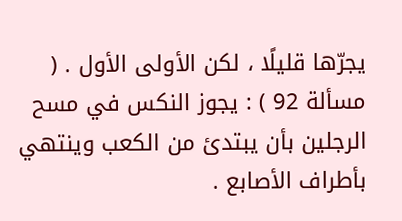يجرّها قليلًا ، لكن الأولى الأول . ( مسألة 92 ) : يجوز النكس في مسح الرجلين بأن يبتدئ من الكعب وينتهي بأطراف الأصابع .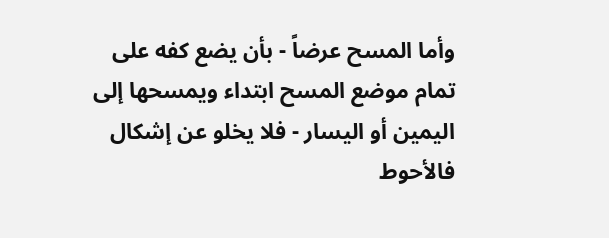وأما المسح عرضاً - بأن يضع كفه على تمام موضع المسح ابتداء ويمسحها إلى اليمين أو اليسار - فلا يخلو عن إشكال فالأحوط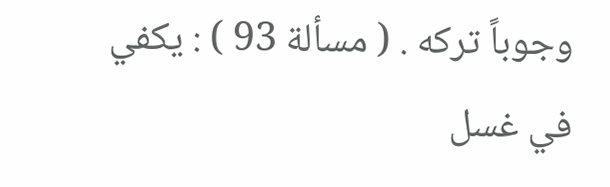وجوباً تركه . ( مسألة 93 ) : يكفي في غسل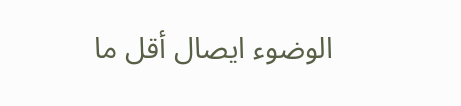الوضوء ايصال أقل ما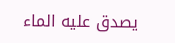يصدق عليه الماء